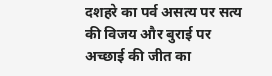दशहरे का पर्व असत्य पर सत्य की विजय और बुराई पर अच्छाई की जीत का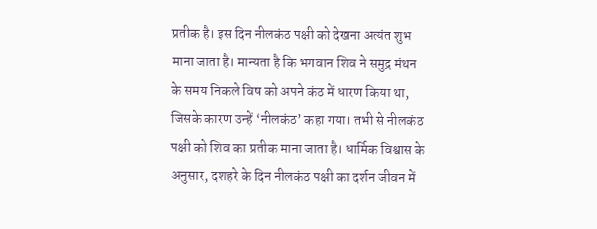प्रतीक है। इस दिन नीलकंठ पक्षी को देखना अत्यंत शुभ माना जाता है। मान्यता है कि भगवान शिव ने समुद्र मंथन के समय निकले विष को अपने कंठ में धारण किया था, जिसके कारण उन्हें ‘नीलकंठ’ कहा गया। तभी से नीलकंठ पक्षी को शिव का प्रतीक माना जाता है। धार्मिक विश्वास के अनुसार, दशहरे के दिन नीलकंठ पक्षी का दर्शन जीवन में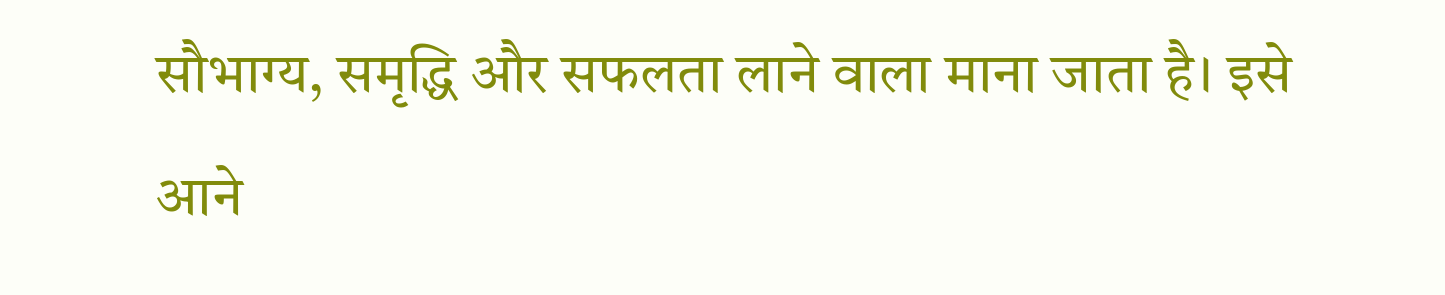सौभाग्य, समृद्धि और सफलता लाने वाला माना जाता है। इसे आने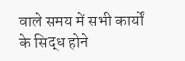वाले समय में सभी कार्यों के सिद्ध होने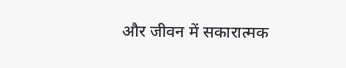और जीवन में सकारात्मक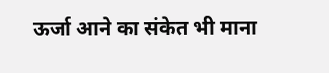ऊर्जा आने का संकेत भी माना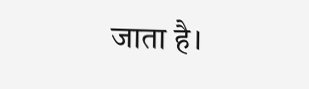जाता है।